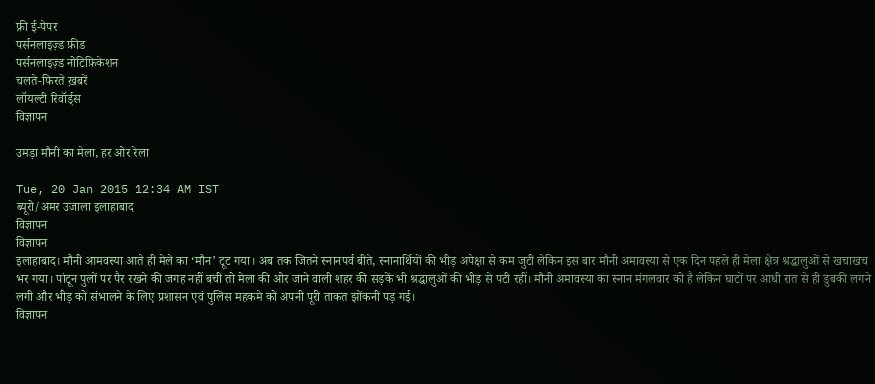फ्री ई-पेपर
पर्सनलाइज़्ड फ़ीड
पर्सनलाइज़्ड नोटिफ़िकेशन
चलते-फिरते ख़बरें
लॉयल्टी रिवॉर्ड्स
विज्ञापन

उमड़ा मौनी का मेला, हर ओर रेला

Tue, 20 Jan 2015 12:34 AM IST
ब्यूरो/अमर उजाला इलाहाबाद
विज्ञापन
विज्ञापन
इलाहाबाद। मौनी आमवस्या आते ही मेले का ‘मौन’ टूट गया। अब तक जितने स्नानपर्व बीते, स्नानार्थियों की भीड़ अपेक्षा से कम जुटी लेकिन इस बार मौनी अमावस्या से एक दिन पहले ही मेला क्षेत्र श्रद्धालुओं से खचाखच भर गया। पांटून पुलों पर पैर रखने की जगह नहीं बची तो मेला की ओर जाने वाली शहर की सड़कें भी श्रद्धालुओं की भीड़ से पटी रहीं। मौनी अमावस्या का स्नान मंगलवार को है लेकिन घाटों पर आधी रात से ही डुबकी लगने लगी और भीड़ को संभालने के लिए प्रशासन एवं पुलिस महकमे को अपनी पूरी ताकत झोंकनी पड़ गई।
विज्ञापन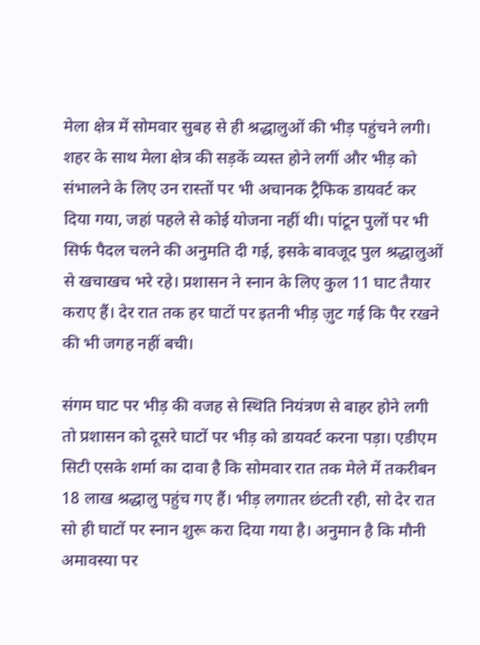मेला क्षेत्र में सोमवार सुबह से ही श्रद्धालुओं की भीड़ पहुंचने लगी। शहर के साथ मेला क्षेत्र की सड़कें व्यस्त होने लगीं और भीड़ को संभालने के लिए उन रास्तों पर भी अचानक ट्रैफिक डायवर्ट कर दिया गया, जहां पहले से कोई योजना नहीं थी। पांटून पुलों पर भी सिर्फ पैदल चलने की अनुमति दी गई, इसके बावजूद पुल श्रद्धालुओं से खचाखच भरे रहे। प्रशासन ने स्नान के लिए कुल 11 घाट तैयार कराए हैं। देर रात तक हर घाटों पर इतनी भीड़ ज़ुट गई कि पैर रखने की भी जगह नहीं बची।

संगम घाट पर भीड़ की वजह से स्थिति नियंत्रण से बाहर होने लगी तो प्रशासन को दूसरे घाटों पर भीड़ को डायवर्ट करना पड़ा। एडीएम सिटी एसके शर्मा का दावा है कि सोमवार रात तक मेले में तकरीबन 18 लाख श्रद्धालु पहुंच गए हैं। भीड़ लगातर छंटती रही, सो देर रात सो ही घाटों पर स्नान शुरू करा दिया गया है। अनुमान है कि मौनी अमावस्या पर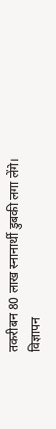तकरीबन 80 लाख स्नानार्थी डुबकी लगा लेंगे।
विज्ञापन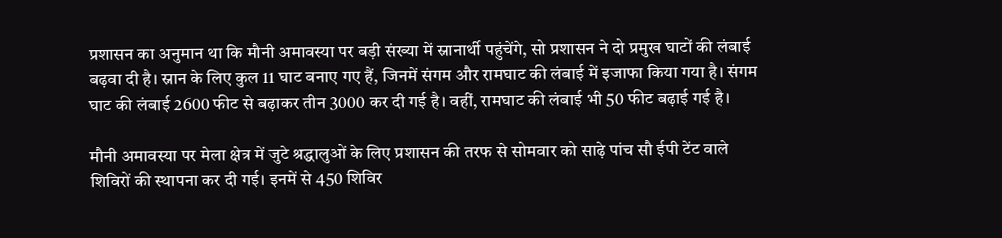प्रशासन का अनुमान था कि मौनी अमावस्या पर बड़ी संख्या में स्नानार्थी पहुंचेंगे, सो प्रशासन ने दो प्रमुख घाटों की लंबाई बढ़वा दी है। स्नान के लिए कुल 11 घाट बनाए गए हैं, जिनमें संगम और रामघाट की लंबाई में इजाफा किया गया है। संगम घाट की लंबाई 2600 फीट से बढ़ाकर तीन 3000 कर दी गई है। वहीं, रामघाट की लंबाई भी 50 फीट बढ़ाई गई है।

मौनी अमावस्या पर मेला क्षेत्र में जुटे श्रद्धालुओं के लिए प्रशासन की तरफ से सोमवार को साढ़े पांच सौ ईपी टेंट वाले शिविरों की स्थापना कर दी गई। इनमें से 450 शिविर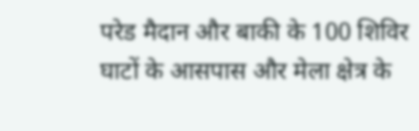परेड मैदान और बाकी के 100 शिविर घाटों के आसपास और मेला क्षेत्र के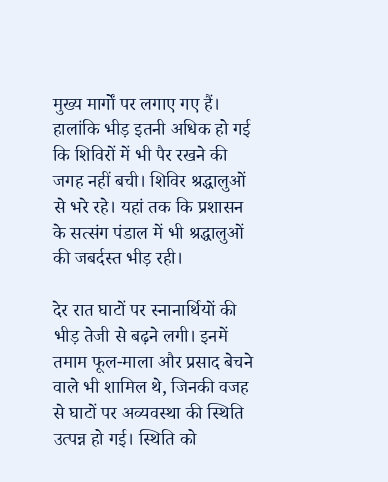मुख्य मार्गों पर लगाए गए हैं। हालांकि भीड़ इतनी अधिक हो गई कि शिविरों में भी पैर रखने की जगह नहीं बची। शिविर श्रद्धालुओं से भरे रहे। यहां तक कि प्रशासन के सत्संग पंडाल में भी श्रद्धालुओं की जबर्दस्त भीड़ रही।

देर रात घाटों पर स्नानार्थियों की भीड़ तेजी से बढ़ने लगी। इनमें तमाम फूल-माला और प्रसाद बेचने वाले भी शामिल थे, जिनकी वजह से घाटों पर अव्यवस्था की स्थिति उत्पन्न हो गई। स्थिति को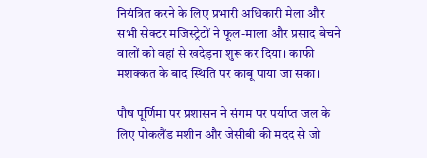नियंत्रित करने के लिए प्रभारी अधिकारी मेला और सभी सेक्टर मजिस्ट्रेटों ने फूल-माला और प्रसाद बेचने वालों को वहां से खदेड़ना शुरू कर दिया। काफी मशक्कत के बाद स्थिति पर काबू पाया जा सका।

पौष पूर्णिमा पर प्रशासन ने संगम पर पर्याप्त जल के लिए पोकलैंड मशीन और जेसीबी की मदद से जो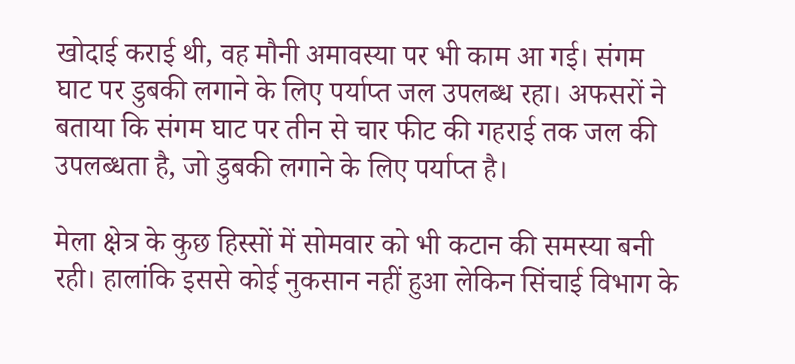खोदाई कराई थी, वह मौनी अमावस्या पर भी काम आ गई। संगम घाट पर डुबकी लगाने के लिए पर्याप्त जल उपलब्ध रहा। अफसरों ने बताया कि संगम घाट पर तीन से चार फीट की गहराई तक जल की उपलब्धता है, जो डुबकी लगाने के लिए पर्याप्त है।

मेला क्षेत्र के कुछ हिस्सों में सोमवार को भी कटान की समस्या बनी रही। हालांकि इससे कोई नुकसान नहीं हुआ लेकिन सिंचाई विभाग के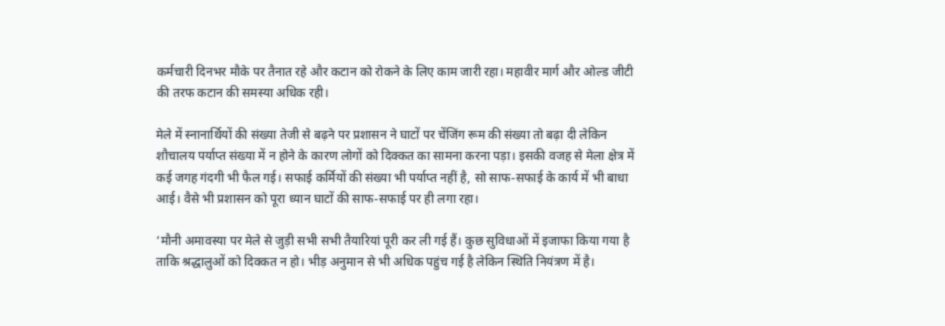कर्मचारी दिनभर मौके पर तैनात रहे और कटान को रोकने के लिए काम जारी रहा। महावीर मार्ग और ओल्ड जीटी की तरफ कटान की समस्या अधिक रही।

मेले में स्नानार्थियों की संख्या तेजी से बढ़ने पर प्रशासन ने घाटों पर चेंजिंग रूम की संख्या तो बढ़ा दी लेकिन शौचालय पर्याप्त संख्या में न होने के कारण लोगों को दिक्कत का सामना करना पड़ा। इसकी वजह से मेला क्षेत्र में कई जगह गंदगी भी फैल गई। सफाई कर्मियों की संख्या भी पर्याप्त नहीं है, सो साफ-सफाई के कार्य में भी बाधा आई। वैसे भी प्रशासन को पूरा ध्यान घाटों की साफ-सफाई पर ही लगा रहा।

‘मौनी अमावस्या पर मेले से जुड़ी सभी सभी तैयारियां पूरी कर ली गई हैं। कुछ सुविधाओं में इजाफा किया गया है ताकि श्रद्धालुओं को दिक्कत न हो। भीड़ अनुमान से भी अधिक पहुंच गई है लेकिन स्थिति नियंत्रण में है।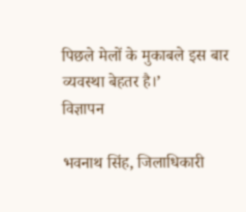पिछले मेलों के मुकाबले इस बार व्यवस्था बेहतर है।’
विज्ञापन

भवनाथ सिंह, जिलाधिकारी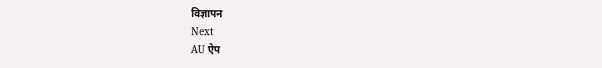विज्ञापन
Next
AU ऐप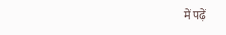में पढ़ें